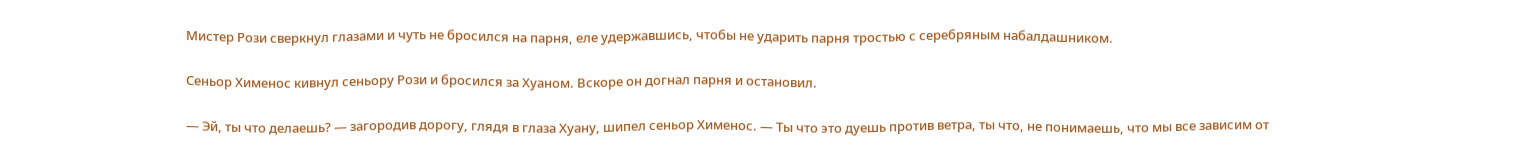Мистер Рози сверкнул глазами и чуть не бросился на парня, еле удержавшись, чтобы не ударить парня тростью с серебряным набалдашником.

Сеньор Хименос кивнул сеньору Рози и бросился за Хуаном. Вскоре он догнал парня и остановил.

— Эй, ты что делаешь? — загородив дорогу, глядя в глаза Хуану, шипел сеньор Хименос. — Ты что это дуешь против ветра, ты что, не понимаешь, что мы все зависим от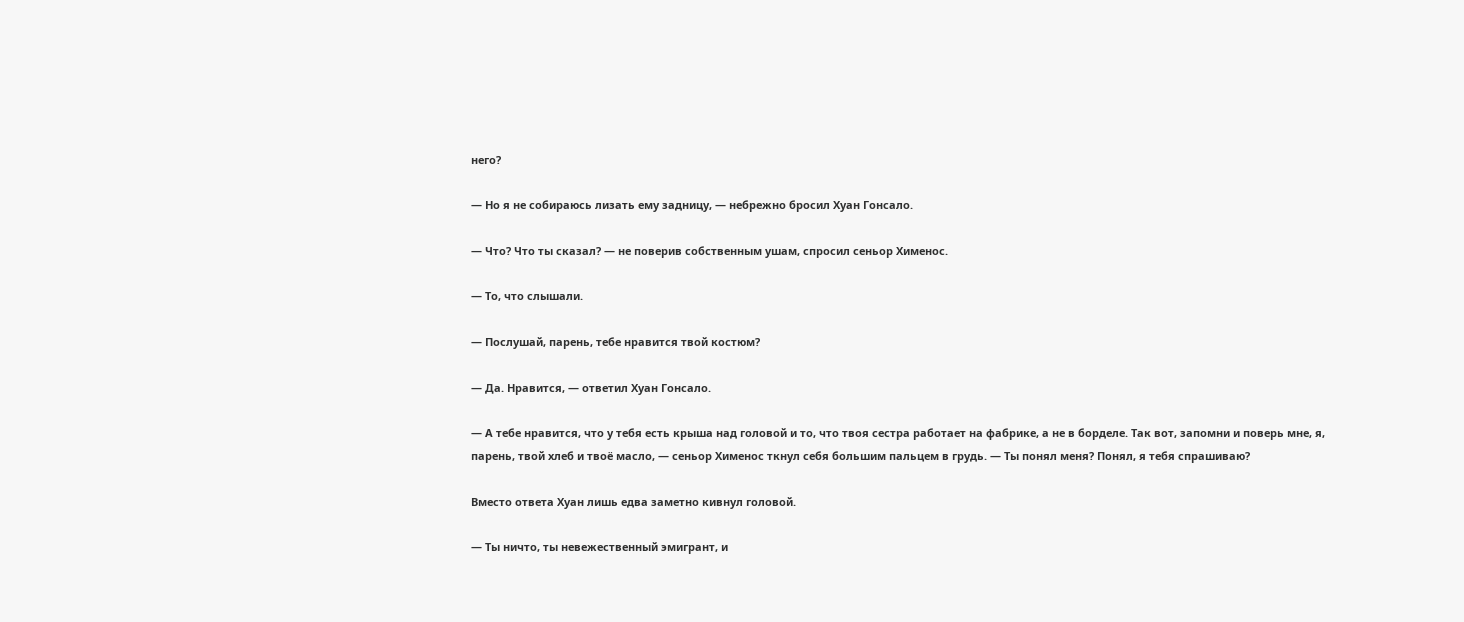него?

— Но я не собираюсь лизать ему задницу, — небрежно бросил Хуан Гонсало.

— Что? Что ты сказал? — не поверив собственным ушам, спросил сеньор Хименос.

— То, что слышали.

— Послушай, парень, тебе нравится твой костюм?

— Да. Нравится, — ответил Хуан Гонсало.

— А тебе нравится, что у тебя есть крыша над головой и то, что твоя сестра работает на фабрике, а не в борделе. Так вот, запомни и поверь мне, я, парень, твой хлеб и твоё масло, — сеньор Хименос ткнул себя большим пальцем в грудь. — Ты понял меня? Понял, я тебя спрашиваю?

Вместо ответа Хуан лишь едва заметно кивнул головой.

— Ты ничто, ты невежественный эмигрант, и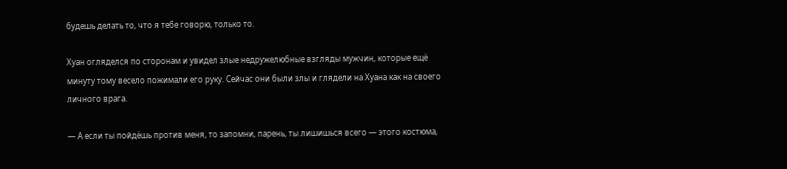будешь делать то, что я тебе говорю, только то.

Хуан огляделся по сторонам и увидел злые недружелюбные взгляды мужчин, которые ещё минуту тому весело пожимали его руку. Сейчас они были злы и глядели на Хуана как на своего личного врага.

— А если ты пойдёшь против меня, то запомни, парень, ты лишишься всего — этого костюма,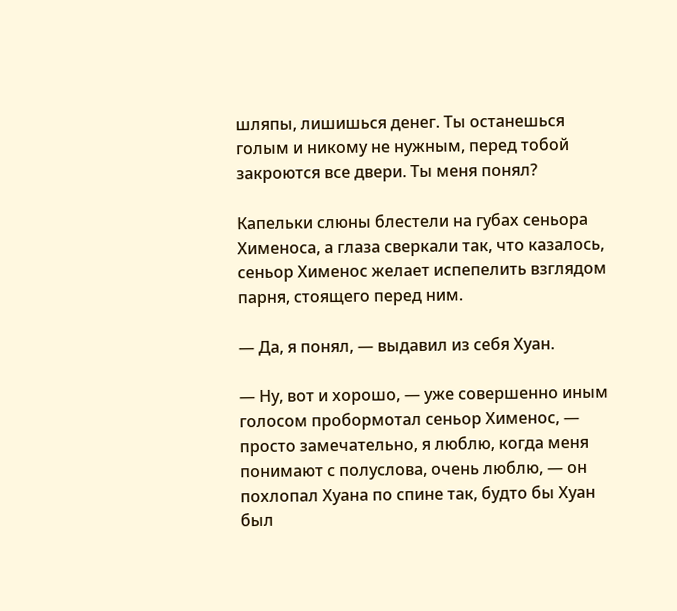шляпы, лишишься денег. Ты останешься голым и никому не нужным, перед тобой закроются все двери. Ты меня понял?

Капельки слюны блестели на губах сеньора Хименоса, а глаза сверкали так, что казалось, сеньор Хименос желает испепелить взглядом парня, стоящего перед ним.

— Да, я понял, — выдавил из себя Хуан.

— Ну, вот и хорошо, — уже совершенно иным голосом пробормотал сеньор Хименос, — просто замечательно, я люблю, когда меня понимают с полуслова, очень люблю, — он похлопал Хуана по спине так, будто бы Хуан был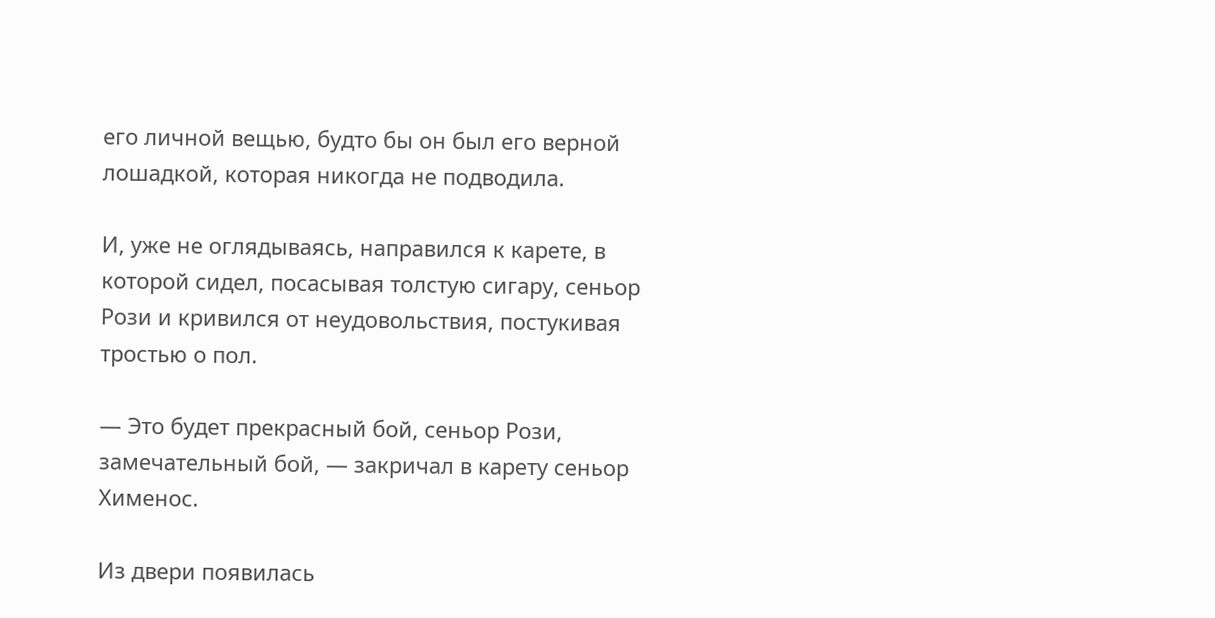его личной вещью, будто бы он был его верной лошадкой, которая никогда не подводила.

И, уже не оглядываясь, направился к карете, в которой сидел, посасывая толстую сигару, сеньор Рози и кривился от неудовольствия, постукивая тростью о пол.

— Это будет прекрасный бой, сеньор Рози, замечательный бой, — закричал в карету сеньор Хименос.

Из двери появилась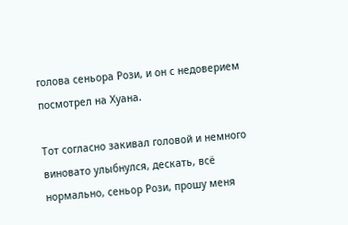голова сеньора Рози, и он с недоверием посмотрел на Хуана.

Тот согласно закивал головой и немного виновато улыбнулся, дескать, всё нормально, сеньор Рози, прошу меня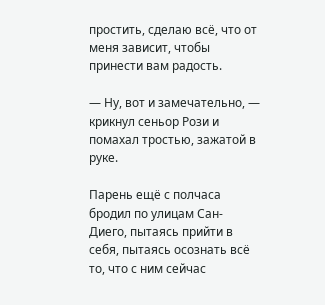простить, сделаю всё, что от меня зависит, чтобы принести вам радость.

— Ну, вот и замечательно, — крикнул сеньор Рози и помахал тростью, зажатой в руке.

Парень ещё с полчаса бродил по улицам Сан-Диего, пытаясь прийти в себя, пытаясь осознать всё то, что с ним сейчас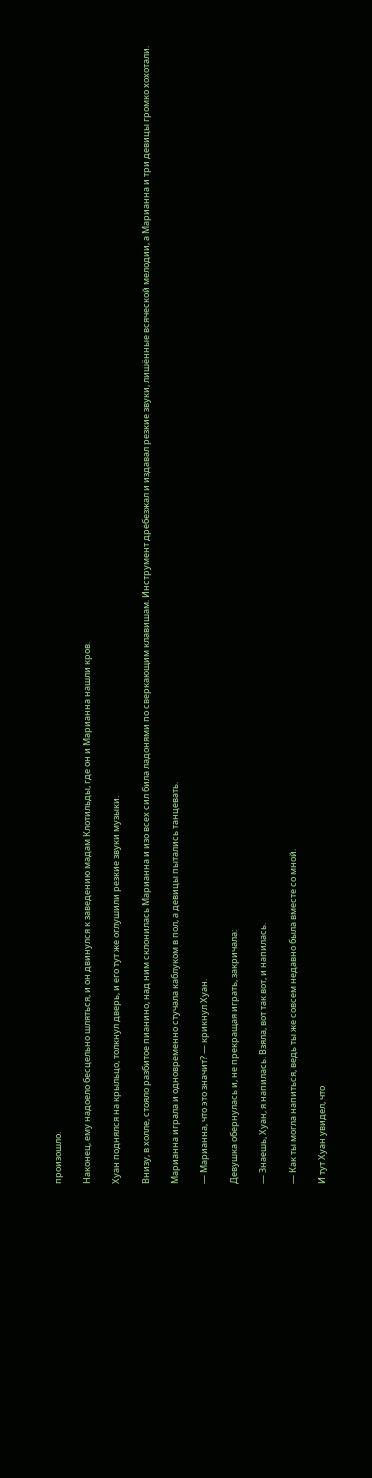произошло.

Наконец, ему надоело бесцельно шляться, и он двинулся к заведению мадам Клотильды, где он и Марианна нашли кров.

Хуан поднялся на крыльцо, толкнул дверь, и его тут же оглушили резкие звуки музыки.

Внизу, в холле, стояло разбитое пианино, над ним склонилась Марианна и изо всех сил била ладонями по сверкающим клавишам. Инструмент дребезжал и издавал резкие звуки, лишённые всяческой мелодии, а Марианна и три девицы громко хохотали.

Марианна играла и одновременно стучала каблуком в пол, а девицы пытались танцевать.

— Марианна, что это значит? — крикнул Хуан.

Девушка обернулась и, не прекращая играть, закричала:

— Знаешь, Хуан, я напилась. Взяла, вот так вот, и напилась.

— Как ты могла напиться, ведь ты же совсем недавно была вместе со мной.

И тут Хуан увидел, что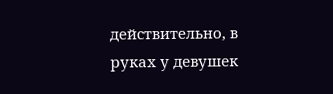действительно, в руках у девушек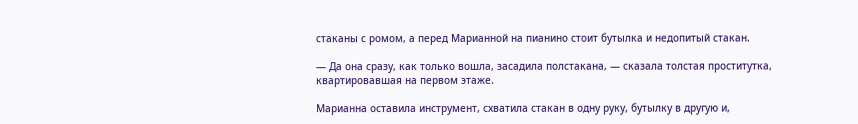стаканы с ромом, а перед Марианной на пианино стоит бутылка и недопитый стакан.

— Да она сразу, как только вошла, засадила полстакана, — сказала толстая проститутка, квартировавшая на первом этаже.

Марианна оставила инструмент, схватила стакан в одну руку, бутылку в другую и,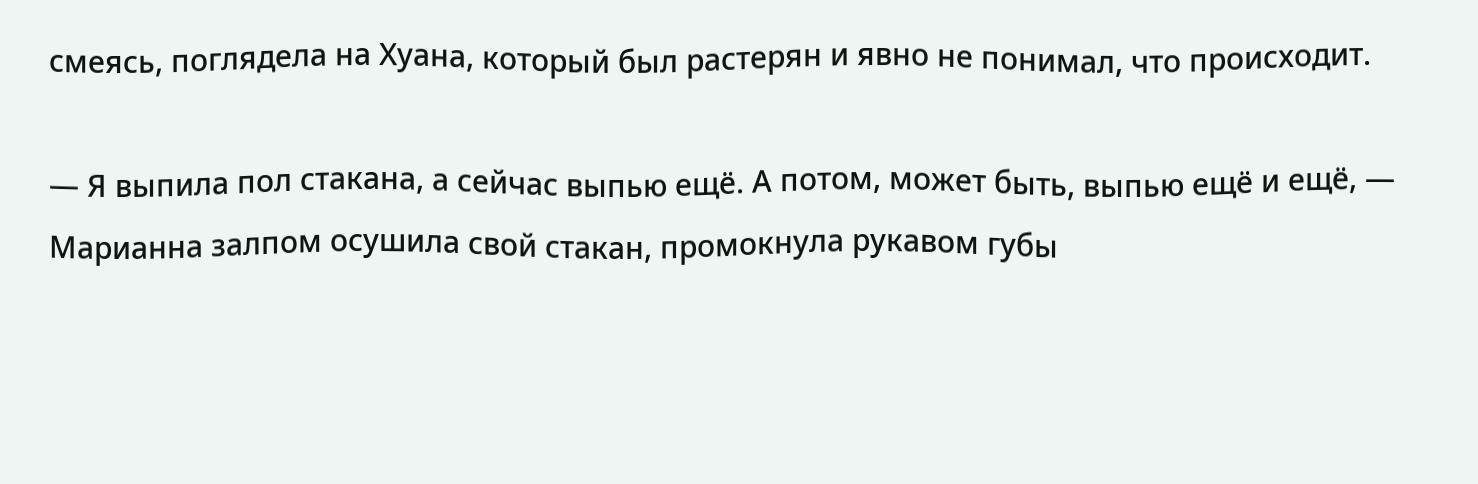смеясь, поглядела на Хуана, который был растерян и явно не понимал, что происходит.

— Я выпила пол стакана, а сейчас выпью ещё. А потом, может быть, выпью ещё и ещё, — Марианна залпом осушила свой стакан, промокнула рукавом губы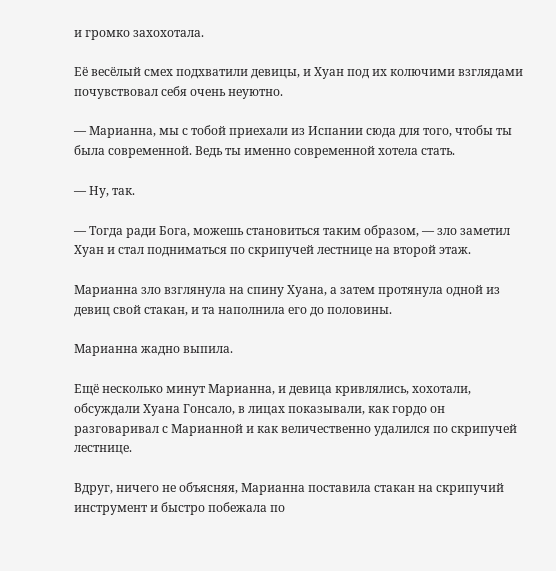и громко захохотала.

Её весёлый смех подхватили девицы, и Хуан под их колючими взглядами почувствовал себя очень неуютно.

— Марианна, мы с тобой приехали из Испании сюда для того, чтобы ты была современной. Ведь ты именно современной хотела стать.

— Ну, так.

— Тогда ради Бога, можешь становиться таким образом, — зло заметил Хуан и стал подниматься по скрипучей лестнице на второй этаж.

Марианна зло взглянула на спину Хуана, а затем протянула одной из девиц свой стакан, и та наполнила его до половины.

Марианна жадно выпила.

Ещё несколько минут Марианна, и девица кривлялись, хохотали, обсуждали Хуана Гонсало, в лицах показывали, как гордо он разговаривал с Марианной и как величественно удалился по скрипучей лестнице.

Вдруг, ничего не объясняя, Марианна поставила стакан на скрипучий инструмент и быстро побежала по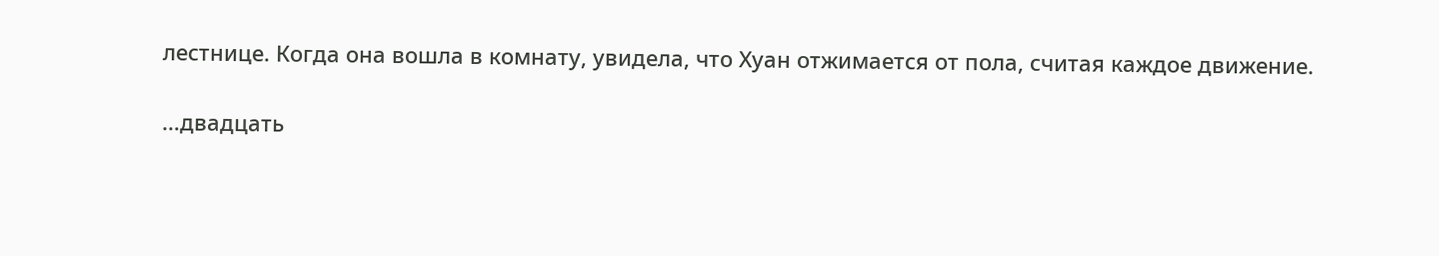лестнице. Когда она вошла в комнату, увидела, что Хуан отжимается от пола, считая каждое движение.

…двадцать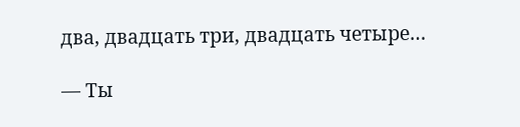два, двадцать три, двадцать четыре…

— Ты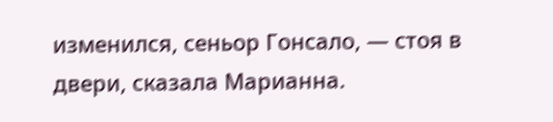изменился, сеньор Гонсало, — стоя в двери, сказала Марианна.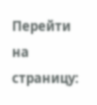Перейти на страницу: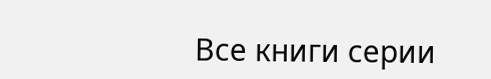Все книги серии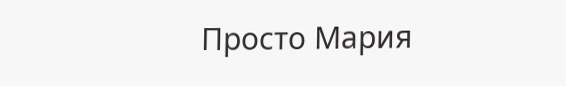Просто Мария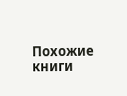Похожие книги